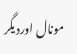مونال اوردیگر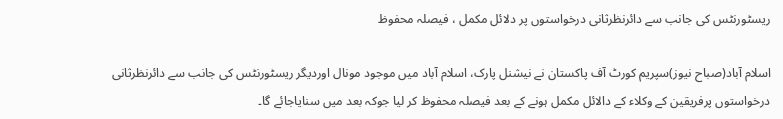ریسٹورنٹس کی جانب سے دائرنظرثانی درخواستوں پر دلائل مکمل ، فیصلہ محفوظ

اسلام آباد(صباح نیوز)سپریم کورٹ آف پاکستان نے نیشنل پارک، اسلام آباد میں موجود مونال اوردیگر ریسٹورنٹس کی جانب سے دائرنظرثانی درخواستوں پرفریقین کے وکلاء کے دالائل مکمل ہونے کے بعد فیصلہ محفوظ کر لیا جوکہ بعد میں سنایاجائے گا۔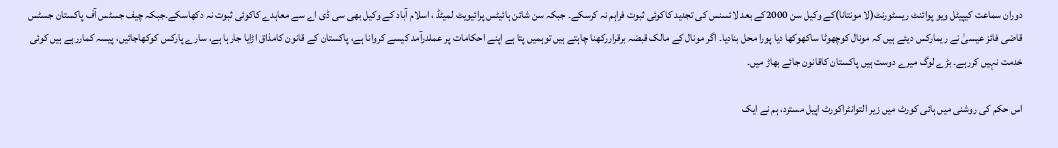دوران سماعت کیپیٹل ویو پوائنٹ ریسٹورنٹ(لا مونتانا)کے وکیل سن 2000کے بعد لائسنس کی تجدید کاکوئی ثبوت فراہم نہ کرسکے۔ جبکہ سن شائن ہائیٹس پرائیویٹ لمیٹڈ ، اسلام آباد کے وکیل بھی سی ڈی اے سے معاہدے کاکوئی ثبوت نہ دکھاسکے۔جبکہ چیف جسٹس آف پاکستان جسٹس قاضی فائز عیسیٰ نے ریمارکس دیئے ہیں کہ مونال کوچھوٹا ساکھوکھا دیا پورا محل بنادیا۔ اگر مونال کے مالک قبضہ برقراررکھنا چاہتے ہیں توہمیں پتا ہے اپنے احکامات پر عملدرآمد کیسے کروانا ہے، پاکستان کے قانون کامذاق اڑایا جارہا ہے، سارے پارکس کوکھاجائیں، پیسہ کماررہے ہیں کوئی خدمت نہیں کررہے۔ بڑے لوگ میرے دوست ہیں پاکستان کاقانون جائے بھاڑ میں۔

اس حکم کی روشنی میں ہائی کورٹ میں زیر التوانٹراکورٹ اپیل مسترد، ہم نے ایک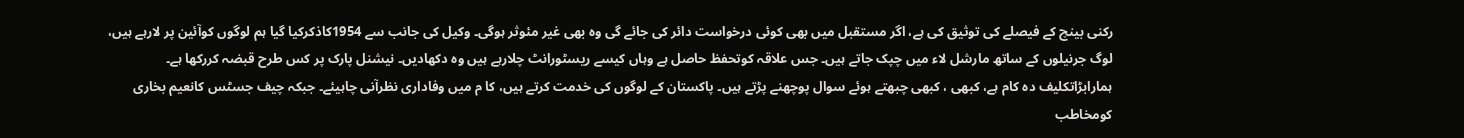رکنی بینچ کے فیصلے کی توثیق کی ہے، اگر مستقبل میں بھی کوئی درخواست دائر کی جائے گی وہ بھی غیر مئوثر ہوگی۔ وکیل کی جانب سے 1954کاذکرکیا گیا ہم لوگوں کوآئین پر لارہے ہیں، لوگ جرنیلوں کے ساتھ مارشل لاء میں چپک جاتے ہیں۔ جس علاقہ کوتحفظ حاصل ہے وہاں کیسے ریسٹورانٹ چلارہے ہیں وہ دکھادیں۔ نیشنل پارک پر کس طرح قبضہ کررکھا ہے۔ ہمارابڑاتکلیف دہ کام ہے، کبھی ، کبھی چبھتے ہوئے سوال پوچھنے پڑتے ہیں۔ پاکستان کے لوگوں کی خدمت کرتے ہیں، کا م میں وفاداری نظرآنی چاہیئے۔ جبکہ چیف جسٹس کانعیم بخاری کومخاطب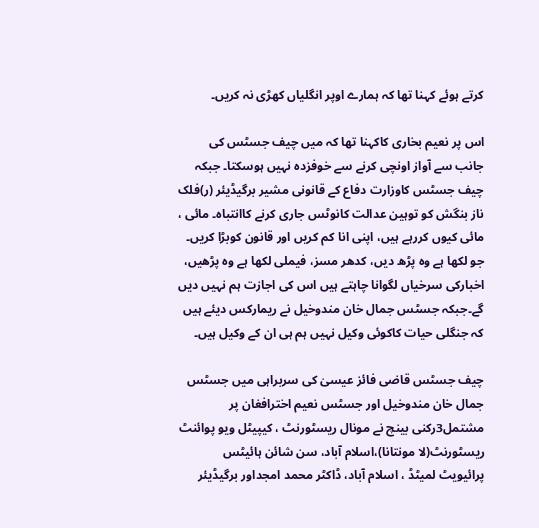کرتے ہوئے کہنا تھا کہ ہمارے اوپر انگلیاں کھڑی نہ کریں۔

اس پر نعیم بخاری کاکہنا تھا کہ میں چیف جسٹس کی جانب سے آواز اونچی کرنے سے خوفزدہ نہیں ہوسکتا۔ جبکہ چیف جسٹس کاوزارت دفاع کے قانونی مشیر برگیڈیئر (ر)فلک ناز بنگش کو توہین عدالت کانوٹس جاری کرنے کاانتباہ۔ مائی ، مائی کیوں کررہے ہیں، اپنی انا کم کریں اور قانون کوبڑا کریں۔ جو لکھا ہے وہ پڑھ دیں، کدھر مسز، فیملی لکھا ہے وہ پڑھیں، اخبارکی سرخیاں لگوانا چاہتے ہیں اس کی اجازت ہم نہیں دیں گے۔جبکہ جسٹس جمال خان مندوخیل نے ریمارکس دیئے ہیں کہ جنگلی حیات کاکوئی وکیل نہیں ہم ہی ان کے وکیل ہیں۔

چیف جسٹس قاضی فائز عیسیٰ کی سربراہی میں جسٹس جمال خان مندوخیل اور جسٹس نعیم اخترافغان پر مشتمل3رکنی بینچ نے مونال ریسٹورنٹ ، کیپیٹل ویو پوائنٹ ریسٹورنٹ(لا مونتانا)،اسلام آباد، سن شائن ہائیٹس پرائیویٹ لمیٹڈ ، اسلام آباد، ڈاکٹر محمد امجداور برگیڈیئر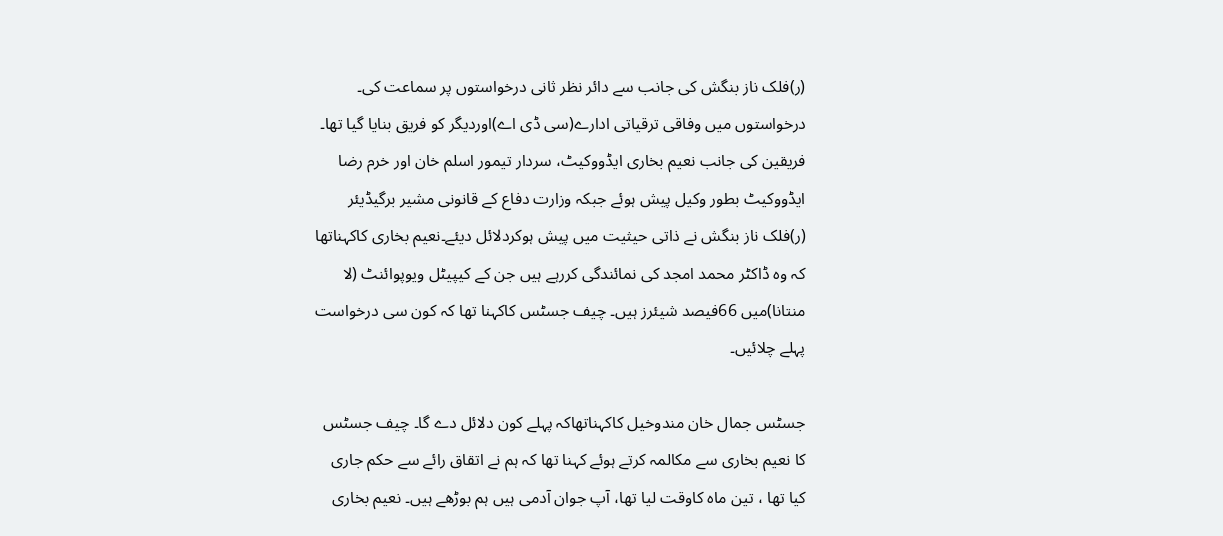(ر)فلک ناز بنگش کی جانب سے دائر نظر ثانی درخواستوں پر سماعت کی۔ درخواستوں میں وفاقی ترقیاتی ادارے(سی ڈی اے)اوردیگر کو فریق بنایا گیا تھا۔ فریقین کی جانب نعیم بخاری ایڈووکیٹ، سردار تیمور اسلم خان اور خرم رضا ایڈووکیٹ بطور وکیل پیش ہوئے جبکہ وزارت دفاع کے قانونی مشیر برگیڈیئر (ر)فلک ناز بنگش نے ذاتی حیثیت میں پیش ہوکردلائل دیئے۔نعیم بخاری کاکہناتھا کہ وہ ڈاکٹر محمد امجد کی نمائندگی کررہے ہیں جن کے کیپیٹل ویوپوائنٹ (لا منتانا)میں 66فیصد شیئرز ہیں۔ چیف جسٹس کاکہنا تھا کہ کون سی درخواست پہلے چلائیں۔

جسٹس جمال خان مندوخیل کاکہناتھاکہ پہلے کون دلائل دے گا۔ چیف جسٹس کا نعیم بخاری سے مکالمہ کرتے ہوئے کہنا تھا کہ ہم نے اتقاق رائے سے حکم جاری کیا تھا ، تین ماہ کاوقت لیا تھا، آپ جوان آدمی ہیں ہم بوڑھے ہیں۔ نعیم بخاری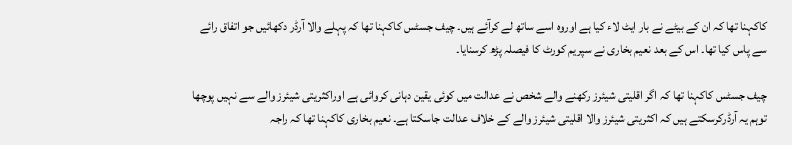کاکہنا تھا کہ ان کے بیٹے نے بار ایٹ لاء کیا ہے اوروہ اسے ساتھ لے کرآئے ہیں۔ چیف جسٹس کاکہنا تھا کہ پہلے والا آرڈر دکھائیں جو اتفاق رائے سے پاس کیا تھا۔ اس کے بعد نعیم بخاری نے سپریم کورٹ کا فیصلہ پڑھ کرسنایا۔

چیف جسٹس کاکہنا تھا کہ اگر اقلیتی شیئرز رکھنے والے شخص نے عدالت میں کوئی یقین دہانی کروائی ہے اوراکثریتی شیئرز والے سے نہیں پوچھا توہم یہ آرڈرکرسکتے ہیں کہ اکثریتی شیئرز والا اقلیتی شیئرز والے کے خلاف عدالت جاسکتا ہے۔ نعیم بخاری کاکہنا تھا کہ راجہ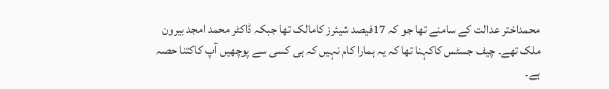محمداختر عدالت کے سامنے تھا جو کہ 17فیصد شیئرز کامالک تھا جبکہ ڈاکٹر محمد امجد بیرون ملک تھے۔ چیف جسٹس کاکہنا تھا کہ یہ ہمارا کام نہیں کہ ہی کسی سے پوچھیں آپ کاکتنا حصہ ہے۔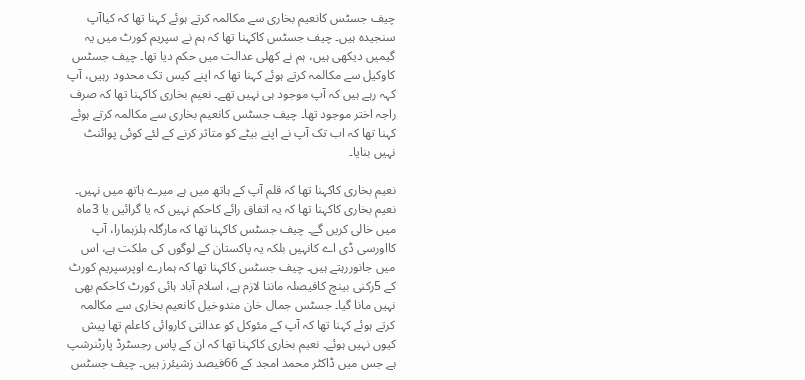چیف جسٹس کانعیم بخاری سے مکالمہ کرتے ہوئے کہنا تھا کہ کیاآپ سنجیدہ ہیں۔ چیف جسٹس کاکہنا تھا کہ ہم نے سپریم کورٹ میں یہ گیمیں دیکھی ہیں، ہم نے کھلی عدالت میں حکم دیا تھا۔ چیف جسٹس کاوکیل سے مکالمہ کرتے ہوئے کہنا تھا کہ اپنے کیس تک محدود رہیں، آپ کہہ رہے ہیں کہ آپ موجود ہی نہیں تھے۔ نعیم بخاری کاکہنا تھا کہ صرف راجہ اختر موجود تھا۔ چیف جسٹس کانعیم بخاری سے مکالمہ کرتے ہوئے کہنا تھا کہ اب تک آپ نے اپنے بیٹے کو متاثر کرنے کے لئے کوئی پوائنٹ نہیں بنایا۔

نعیم بخاری کاکہنا تھا کہ قلم آپ کے ہاتھ میں ہے میرے ہاتھ میں نہیں۔ نعیم بخاری کاکہنا تھا کہ یہ اتفاق رائے کاحکم نہیں کہ یا گرائیں یا 3ماہ میں خالی کریں گے۔ چیف جسٹس کاکہنا تھا کہ مارگلہ ہلزہمارا، آپ کااورسی ڈی اے کانہیں بلکہ یہ پاکستان کے لوگوں کی ملکت ہے، اس میں جانوررہتے ہیں۔ چیف جسٹس کاکہنا تھا کہ ہمارے اوپرسپریم کورٹ کے 5رکنی بینچ کافیصلہ ماننا لازم ہے، اسلام آباد ہائی کورٹ کاحکم بھی نہیں مانا گیا۔ جسٹس جمال خان مندوخیل کانعیم بخاری سے مکالمہ کرتے ہوئے کہنا تھا کہ آپ کے مئوکل کو عدالتی کاروائی کاعلم تھا پیش کیوں نہیں ہوئے۔ نعیم بخاری کاکہنا تھا کہ ان کے پاس رجسٹرڈ پارٹنرشپ ہے جس میں ڈاکٹر محمد امجد کے 66فیصد زشیئرز ہیں۔ چیف جسٹس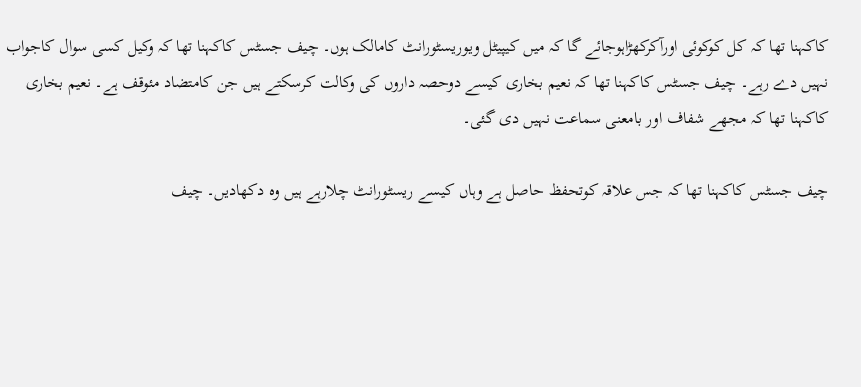کاکہنا تھا کہ کل کوکوئی اورآکرکھڑاہوجائے گا کہ میں کیپیٹل ویوریسٹورانٹ کامالک ہوں۔ چیف جسٹس کاکہنا تھا کہ وکیل کسی سوال کاجواب نہیں دے رہے۔ چیف جسٹس کاکہنا تھا کہ نعیم بخاری کیسے دوحصہ داروں کی وکالت کرسکتے ہیں جن کامتضاد مئوقف ہے۔ نعیم بخاری کاکہنا تھا کہ مجھے شفاف اور بامعنی سماعت نہیں دی گئی۔

چیف جسٹس کاکہنا تھا کہ جس علاقہ کوتحفظ حاصل ہے وہاں کیسے ریسٹورانٹ چلارہے ہیں وہ دکھادیں۔ چیف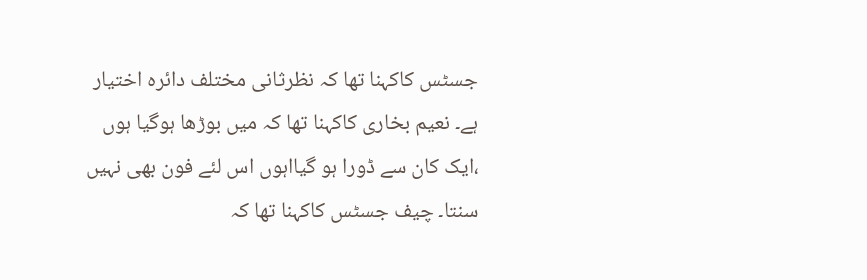جسٹس کاکہنا تھا کہ نظرثانی مختلف دائرہ اختیار ہے۔ نعیم بخاری کاکہنا تھا کہ میں بوڑھا ہوگیا ہوں ،ایک کان سے ڈورا ہو گیااہوں اس لئے فون بھی نہیں سنتا۔ چیف جسٹس کاکہنا تھا کہ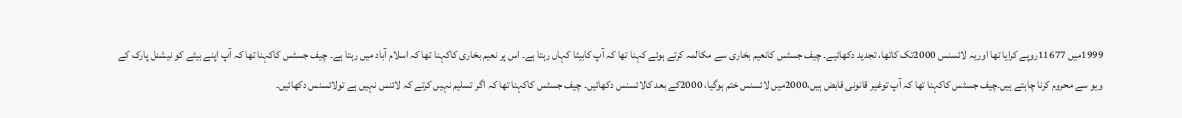1999میں 11677روپے کرایا تھا اوریہ لائسنس 2000تک کاتھا، تجدید دکھائیے۔ چیف جسٹس کانعیم بخاری سے مکالمہ کرتے ہوئے کہنا تھا کہ آپ کابیٹا کہاں رہتا ہے۔ اس پر نعیم بخاری کاکہنا تھا کہ اسلام آباد میں رہتا ہے۔ چیف جسٹس کاکہنا تھا کہ آپ اپنے بیٹے کو نیشنل پارک کے ویو سے محروم کرنا چاہتے ہیں۔چیف جسٹس کاکہنا تھا کہ آپ توغیر قانونی قابض ہیں،2000میں لائسنس ختم ہوگیا، 2000کے بعد کالائسنس دکھائیں۔ چیف جسٹس کاکہنا تھا کہ اگر تسلیم نہیں کرتے کہ لائنس نہیں ہے تولائسنس دکھائیں۔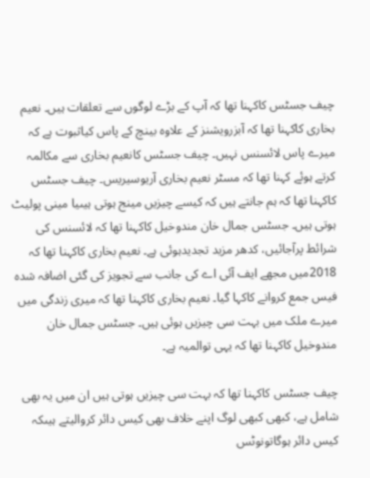چیف جسٹس کاکہنا تھا کہ آپ کے بڑے لوگوں سے تعلقات ہیں۔ نعیم بخاری کاکہنا تھا کہ آبزرویشنز کے علاوہ بینچ کے پاس کیاثبوت ہے کہ میرے پاس لائسنس نہیں۔ چیف جسٹس کانعیم بخاری سے مکالمہ کرتے ہوئے کہنا تھا کہ مسٹر نعیم بخاری آریوسیریس۔ چیف جسٹس کاکہنا تھا کہ ہم جانتے ہیں کہ کیسے چیزیں مینج ہوتی ہیںیا مینی پولیٹ ہوتی ہیں۔ جسٹس جمال خان مندوخیل کاکہنا تھا کہ لائسنس کی شرائط پرآجائیں، کدھر مزید تجدیدہوئی ہے۔ نعیم بخاری کاکہنا تھا کہ 2018میں مجھے ایف آئی اے کی جانب سے تجویز کی گئی اضافہ شدہ فیس جمع کروانے کاکہا گیا۔ نعیم بخاری کاکہنا تھا کہ میری زندگی میں میرے ملک میں بہت سی چیزیں ہوئی ہیں۔ جسٹس جمال خان مندوخیل کاکہنا تھا کہ یہی توالمیہ ہے۔

چیف جسٹس کاکہنا تھا کہ بہت سی چیزیں ہوتی ہیں ان میں یہ بھی شامل ہے، کبھی کبھی لوگ اپنے خلاف بھی کیس دائر کروالیتے ہیںکہ کیس دائر ہوگاتونوٹس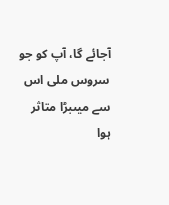آجائے گا، آپ کو جو سروس ملی اس سے میںبڑا متاثر ہوا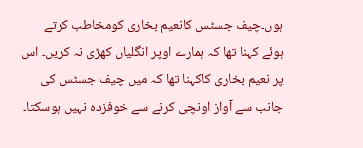ہوں۔چیف جسٹس کانعیم بخاری کومخاطب کرتے ہوئے کہنا تھا کہ ہمارے اوپر انگلیاں کھڑی نہ کریں۔ اس پر نعیم بخاری کاکہنا تھا کہ میں چیف جسٹس کی جانب سے آواز اونچی کرنے سے خوفزدہ نہیں ہوسکتا۔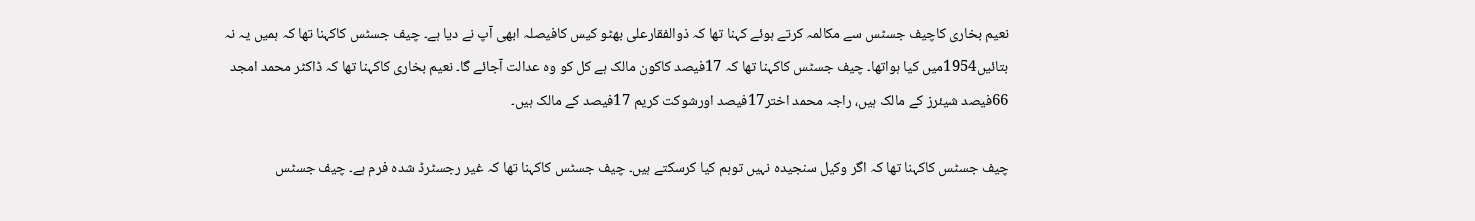نعیم بخاری کاچیف جسٹس سے مکالمہ کرتے ہوئے کہنا تھا کہ ذوالفقارعلی بھٹو کیس کافیصلہ ابھی آپ نے دیا ہے۔ چیف جسٹس کاکہنا تھا کہ ہمیں یہ نہ بتائیں1954میں کیا ہواتھا۔ چیف جسٹس کاکہنا تھا کہ 17فیصد کاکون مالک ہے کل کو وہ عدالت آجائے گا۔ نعیم بخاری کاکہنا تھا کہ ڈاکٹر محمد امجد 66فیصد شیئرز کے مالک ہیں، راجہ محمد اختر17فیصد اورشوکت کریم 17فیصد کے مالک ہیں۔

چیف جسٹس کاکہنا تھا کہ اگر وکیل سنجیدہ نہیں توہم کیا کرسکتے ہیں۔ چیف جسٹس کاکہنا تھا کہ غیر رجسٹرڈ شدہ فرم ہے۔ چیف جسٹس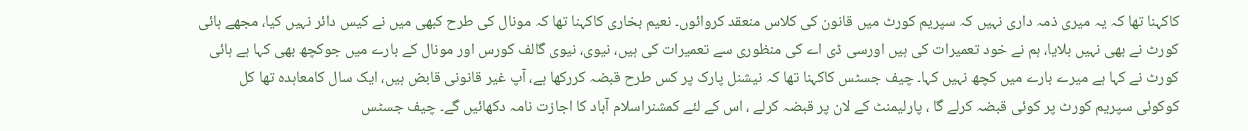کاکہنا تھا کہ یہ میری ذمہ داری نہیں کہ سپریم کورٹ میں قانون کی کلاس منعقد کروائوں۔ نعیم بخاری کاکہنا تھا کہ مونال کی طرح کبھی میں نے کیس دائر نہیں کیا، مجھے ہائی کورٹ نے بھی نہیں بلایا، ہم نے خود تعمیرات کی ہیں اورسی ڈی اے کی منظوری سے تعمیرات کی ہیں، نیوی، نیوی گالف کورس اور مونال کے بارے میں جوکچھ بھی کہا ہے ہائی کورٹ نے کہا ہے میرے بارے میں کچھ نہیں کہا۔ چیف جسٹس کاکہنا تھا کہ نیشنل پارک پر کس طرح قبضہ کررکھا ہے، آپ غیر قانونی قابض ہیں، ایک سال کامعاہدہ تھا کل کوکوئی سپریم کورٹ پر کوئی قبضہ کرلے گا ، پارلیمنٹ کے لان پر قبضہ کرلے ، اس کے لئے کمشنراسلام آباد کا اجازت نامہ دکھائیں گے۔ چیف جسٹس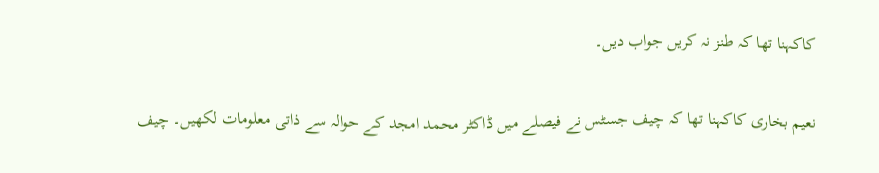کاکہنا تھا کہ طنز نہ کریں جواب دیں۔

نعیم بخاری کاکہنا تھا کہ چیف جسٹس نے فیصلے میں ڈاکٹر محمد امجد کے حوالہ سے ذاتی معلومات لکھیں۔ چیف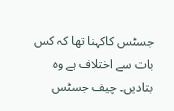جسٹس کاکہنا تھا کہ کس بات سے اختلاف ہے وہ بتادیں۔ چیف جسٹس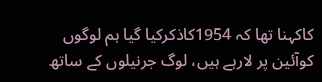کاکہنا تھا کہ 1954کاذکرکیا گیا ہم لوگوں کوآئین پر لارہے ہیں، لوگ جرنیلوں کے ساتھ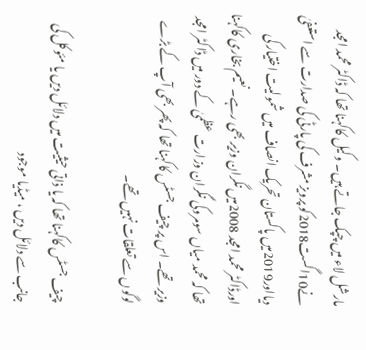مارشل لاء میں چپک جاتے ہیں۔ وکیل کاکہنا تھا کہ ڈاکٹر محمد امجد نے10اگست2018کو پرویز مشرف کی پارٹی کی صدارت سے استعفیٰ دیااور2019میں پاکستان تحریک انصاف میں شمولیت اختیار کی اورڈاکٹر محمد امجد 2008میں نگران وزیر بھی رہے۔ نعیم بخاری کاکہنا تھا کہ محمد میاں سومروکی نگران وزارت عظمیٰ کے دور میں ڈاکٹر امجد وزیر تھے۔ اس پر چیف جسٹس کاکہنا تھا کہ پھر بھی آپ کے بڑے لوگوں سے تعلقات نہیں تھے۔

چیف جسٹس کاکہنا تھا کہ یا ذاتی حیثیت میں دلائل دیں یا مئوکل کی جانب سے دلائل دیں ، میڈیا موجود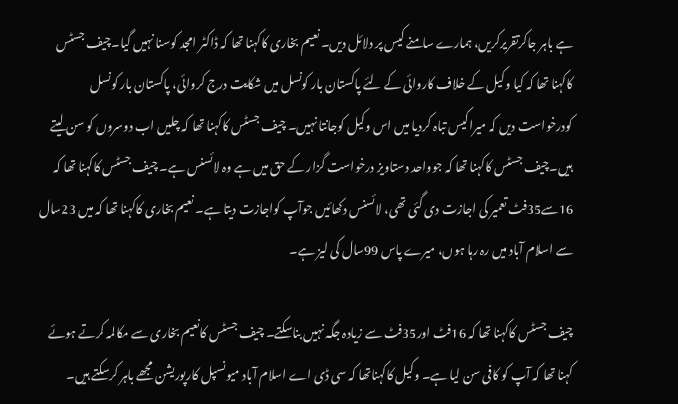ہے باہر جاکرتقریرکریں، ہمارے سامنے کیس پر دلائل دیں۔ نعیم بخاری کاکہنا تھا کہ ڈاکٹر امجد کوسنا نہیں گیا۔چیف جسٹس کاکہنا تھا کہ کیا وکیل کے خلاف کاروائی کے لئے پاکستان بار کونسل میں شکایت درج کروائی، پاکستان بار کونسل کودرخواست دیں کہ میراکیس تباہ کردیا میں اس وکیل کوجانتا نہیں۔ چیف جسٹس کاکہنا تھا کہ چلیں اب دوسروں کو سن لیتے ہیں۔چیف جسٹس کاکہنا تھا کہ جوواحد دستاویز درخواست گزار کے حق میں ہے وہ لائسنس ہے۔ چیف جسٹس کاکہنا تھا کہ 16سے35فٹ تعمیر کی اجازت دی گئی تھی، لائسنس دکھائیں جوآپ کواجازت دیتا ہے۔ نعیم بخاری کاکہنا تھا کہ میں 23سال سے اسلام آباد میں رہ رہا ہوں، میرے پاس 99سال کی لیز ہے۔

چیف جسٹس کاکہنا تھا کہ 16فٹ اور35فٹ سے زیادہ جگہ نہیں بناسکتے۔ چیف جسٹس کانعیم بخاری سے مکالمہ کرتے ہوئے کہنا تھا کہ آپ کو کافی سن لیا ہے۔ وکیل کاکہناتھا کہ سی ڈی اے اسلام آباد میونسپل کارپوریشن مجھے باہر کرسکتے ہیں۔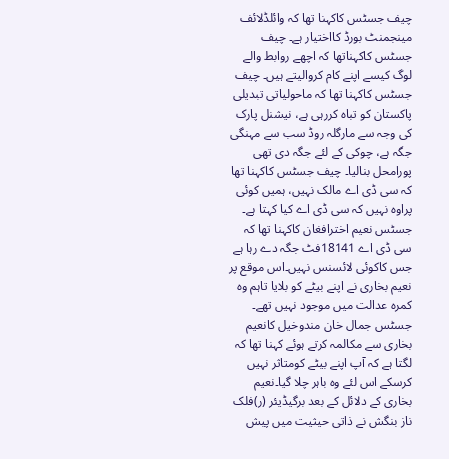چیف جسٹس کاکہنا تھا کہ وائلڈلائف مینجمنٹ بورڈ کااختیار ہے۔ چیف جسٹس کاکہناتھا کہ اچھے روابط والے لوگ کیسے اپنے کام کروالیتے ہیں۔ چیف جسٹس کاکہنا تھا کہ ماحولیاتی تبدیلی پاکستان کو تباہ کررہی ہے، نیشنل پارک کی وجہ سے مارگلہ روڈ سب سے مہنگی جگہ ہے، چوکی کے لئے جگہ دی تھی پورامحل بنالیا۔ چیف جسٹس کاکہنا تھا کہ سی ڈی اے مالک نہیں، ہمیں کوئی پراوہ نہیں کہ سی ڈی اے کیا کہتا ہے۔ جسٹس نعیم اخترافغان کاکہنا تھا کہ سی ڈی اے 18141فٹ جگہ دے رہا ہے جس کاکوئی لائسنس نہیں۔اس موقع پر نعیم بخاری نے اپنے بیٹے کو بلایا تاہم وہ کمرہ عدالت میں موجود نہیں تھے۔ جسٹس جمال خان مندوخیل کانعیم بخاری سے مکالمہ کرتے ہوئے کہنا تھا کہ لگتا ہے کہ آپ اپنے بیٹے کومتاثر نہیں کرسکے اس لئے وہ باہر چلا گیا۔نعیم بخاری کے دلائل کے بعد برگیڈیئر (ر)فلک ناز بنگش نے ذاتی حیثیت میں پیش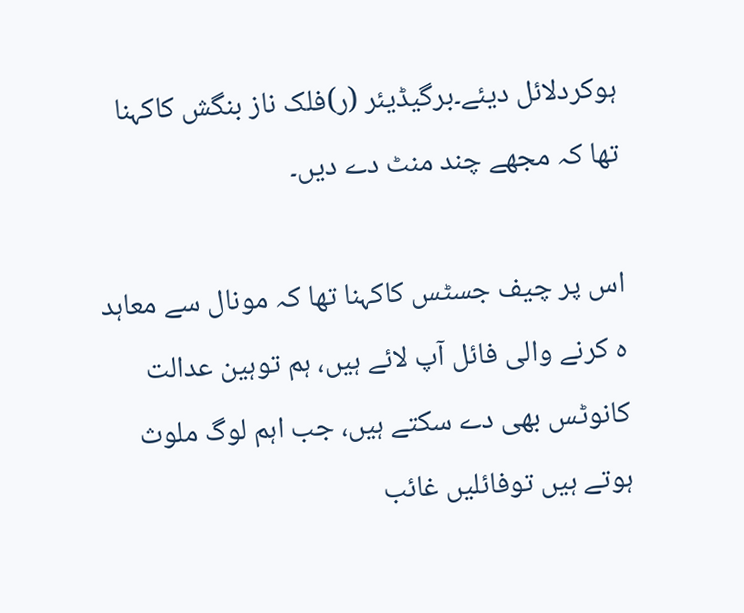ہوکردلائل دیئے۔برگیڈیئر (ر)فلک ناز بنگش کاکہنا تھا کہ مجھے چند منٹ دے دیں۔

اس پر چیف جسٹس کاکہنا تھا کہ مونال سے معاہد ہ کرنے والی فائل آپ لائے ہیں، ہم توہین عدالت کانوٹس بھی دے سکتے ہیں، جب اہم لوگ ملوث ہوتے ہیں توفائلیں غائب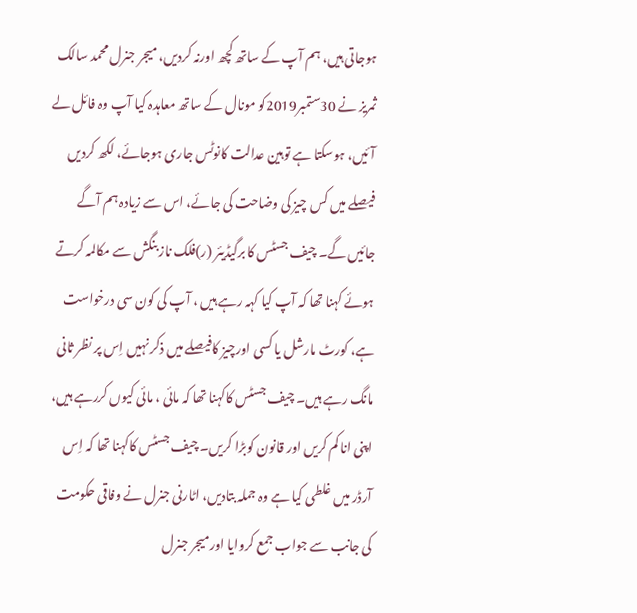ہوجاتی ہیں، ہم آپ کے ساتھ کچھ اورنہ کردیں، میجر جنرل محمد سالک ثمریز نے 30ستمبر2019کو مونال کے ساتھ معاہدہ کیا آپ وہ فائل لے آئیں، ہوسکتا ہے توہین عدالت کانوٹس جاری ہوجائے، لکھ کردیں فیصلے میں کس چیز کی وضاحت کی جائے، اس سے زیادہ ہم آگے جائیں گے۔ چیف جسٹس کا برگیڈیئر (ر)فلک ناز بنگش سے مکالمہ کرتے ہوئے کہنا تھا کہ آپ کیا کہہ رہے ہیں ، آپ کی کون سی درخواست ہے، کورٹ مارشل یا کسی اورچیز کافیصلے میں ذکر نہیں اِس پر نظر ثانی مانگ رہے ہیں۔ چیف جسٹس کاکہنا تھا کہ مائی ، مائی کیوں کررہے ہیں، اپنی انا کم کریں اور قانون کوبڑا کریں۔ چیف جسٹس کاکہنا تھا کہ اِس آرڈر میں غلطی کیا ہے وہ جملہ بتادیں، اٹارنی جنرل نے وفاقی حکومت کی جانب سے جواب جمع کروایا اورمیجر جنرل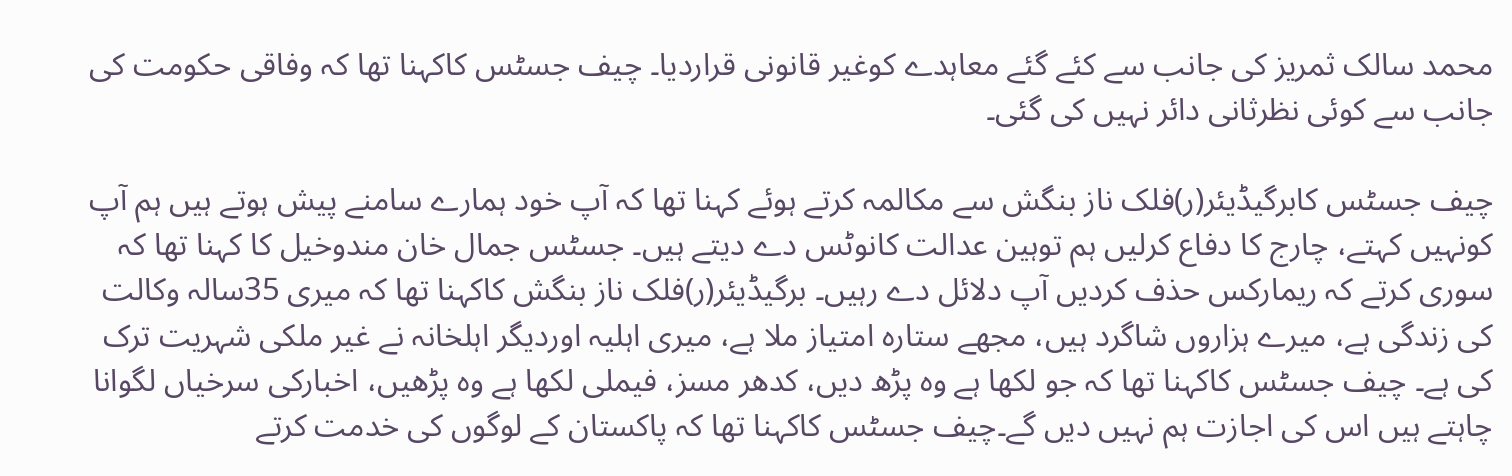محمد سالک ثمریز کی جانب سے کئے گئے معاہدے کوغیر قانونی قراردیا۔ چیف جسٹس کاکہنا تھا کہ وفاقی حکومت کی جانب سے کوئی نظرثانی دائر نہیں کی گئی۔

چیف جسٹس کابرگیڈیئر(ر)فلک ناز بنگش سے مکالمہ کرتے ہوئے کہنا تھا کہ آپ خود ہمارے سامنے پیش ہوتے ہیں ہم آپ کونہیں کہتے، چارج کا دفاع کرلیں ہم توہین عدالت کانوٹس دے دیتے ہیں۔ جسٹس جمال خان مندوخیل کا کہنا تھا کہ سوری کرتے کہ ریمارکس حذف کردیں آپ دلائل دے رہیں۔ برگیڈیئر(ر)فلک ناز بنگش کاکہنا تھا کہ میری 35سالہ وکالت کی زندگی ہے، میرے ہزاروں شاگرد ہیں، مجھے ستارہ امتیاز ملا ہے، میری اہلیہ اوردیگر اہلخانہ نے غیر ملکی شہریت ترک کی ہے۔ چیف جسٹس کاکہنا تھا کہ جو لکھا ہے وہ پڑھ دیں، کدھر مسز، فیملی لکھا ہے وہ پڑھیں، اخبارکی سرخیاں لگوانا چاہتے ہیں اس کی اجازت ہم نہیں دیں گے۔چیف جسٹس کاکہنا تھا کہ پاکستان کے لوگوں کی خدمت کرتے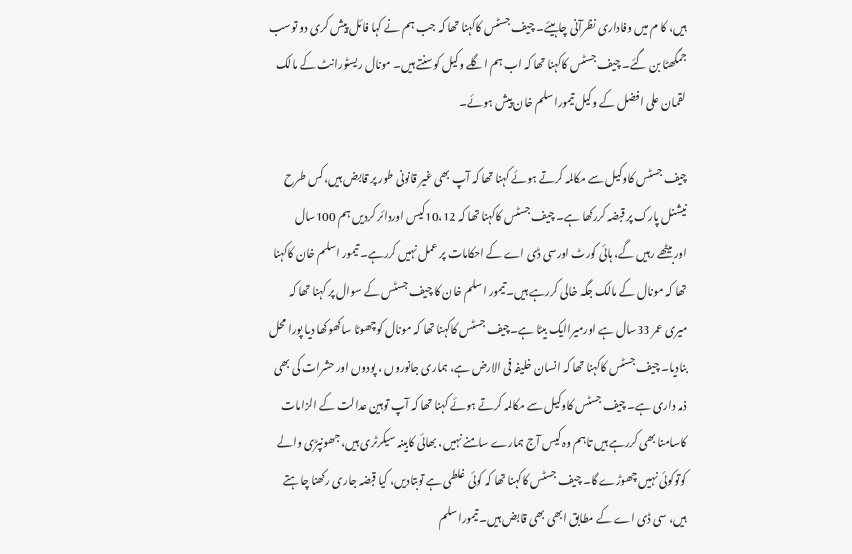ہیں، کا م میں وفاداری نظرآنی چاہیئے۔ چیف جسٹس کاکہنا تھا کہ جب ہم نے کہا فائل پیش کری دو توسب جمگھٹا بن گئے۔ چیف جسٹس کاکہنا تھا کہ اب ہم اگلے وکیل کوسنتے ہیں۔ مونال ریسٹورانٹ کے مالک لقمان علی افضل کے وکیل تیموراسلم خان پیش ہوئے۔

چیف جسٹس کاوکیل سے مکالمہ کرتے ہوئے کہنا تھا کہ آپ بھی غیر قانونی طور پر قابض ہیں،کس طرح نیشنل پارک پر قبضہ کررکھا ہے۔ چیف جسٹس کاکہنا تھا کہ 10،12کیس اوردائر کردیں ہم 100سال اوربیٹھے رہیں گے، ہائی کورٹ اورسی ڈی اے کے احکامات پر عمل نہیں کررہے۔ تیمور اسلم خان کاکہنا تھا کہ مونال کے مالک جگہ خالی کررہے ہیں۔ تیمور اسلم خان کا چیف جسٹس کے سوال پر کہنا تھا کہ میری عمر 33سال ہے اورمیراایک بیٹا ہے۔چیف جسٹس کاکہنا تھا کہ مونال کوچھوٹا ساکھوکھا دیا پورا محل بنادیا۔ چیف جسٹس کاکہنا تھا کہ انسان خلیفہ فی الارض ہے، ہماری جانوروں ، پودوں اور حشرات کی بھی ذمہ داری ہے۔ چیف جسٹس کاوکیل سے مکالمہ کرتے ہوئے کہنا تھا کہ آپ توہین عدالت کے الزامات کاسامنا بھی کررہے ہیں تاہم وہ کیس آج ہمارے سامنے نہیں، بھائی کابینہ سیکرٹری ہیں، جھونپڑی والے کوتوکوئی نہیں چھوڑے گا۔ چیف جسٹس کاکہنا تھا کہ کوئی غلطی ہے توبتادیں، کیا قبضہ جاری رکھنا چاہتے ہیں، سی ڈی اے کے مطابق ابھی بھی قابض ہیں۔ تیموراسلم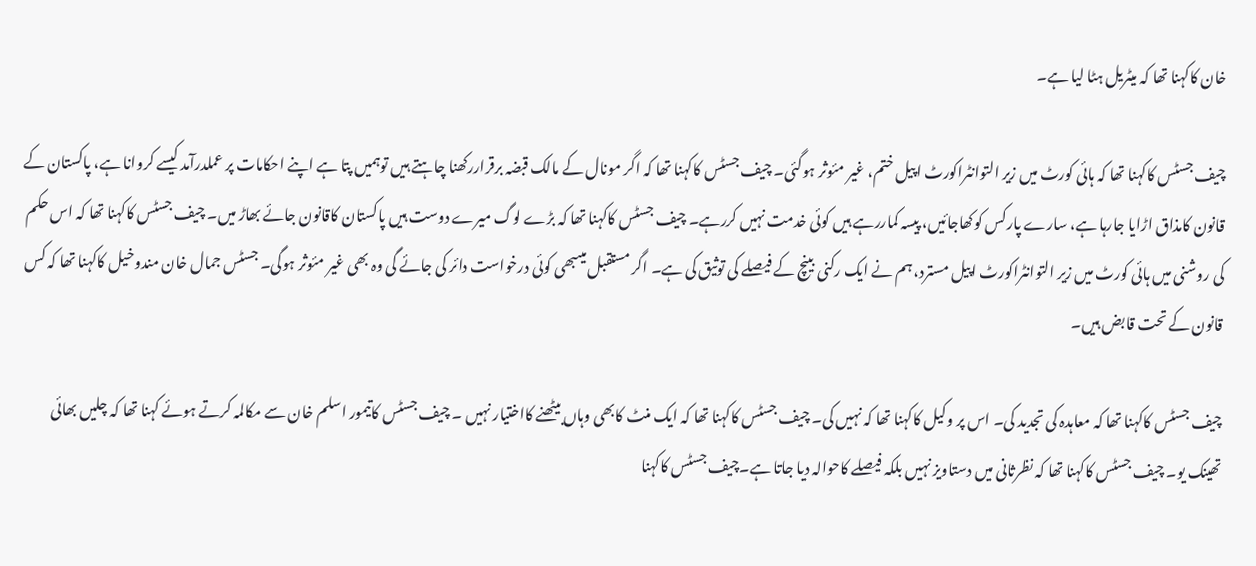خان کاکہنا تھا کہ میٹریل ہٹا لیا ہے۔

چیف جسٹس کاکہنا تھا کہ ہائی کورٹ میں زیر التوانٹراکورٹ اپیل ختم، غیر مئوثر ہوگئی۔ چیف جسٹس کاکہنا تھا کہ اگر مونال کے مالک قبضہ برقراررکھنا چاہتے ہیں توہمیں پتا ہے اپنے احکامات پر عملدرآمد کیسے کروانا ہے، پاکستان کے قانون کامذاق اڑایا جارہا ہے، سارے پارکس کوکھاجائیں، پیسہ کماررہے ہیں کوئی خدمت نہیں کررہے۔ چیف جسٹس کاکہنا تھا کہ بڑے لوگ میرے دوست ہیں پاکستان کاقانون جائے بھاڑ میں۔ چیف جسٹس کاکہنا تھا کہ اس حکم کی روشنی میں ہائی کورٹ میں زیر التوانٹراکورٹ اپیل مسترد، ہم نے ایک رکنی بینچ کے فیصلے کی توثیق کی ہے۔ اگر مستقبل میںبھی کوئی درخواست دائر کی جائے گی وہ بھی غیر مئوثر ہوگی۔ جسٹس جمال خان مندوخیل کاکہنا تھا کہ کس قانون کے تحت قابض ہیں۔

چیف جسٹس کاکہنا تھا کہ معاہدہ کی تجدید کی۔ اس پر وکیل کاکہنا تھا کہ نہیں کی۔ چیف جسٹس کاکہنا تھا کہ ایک منٹ کابھی وہاں بیٹھنے کااختیار نہیں ۔ چیف جسٹس کاتیمور اسلم خان سے مکالمہ کرتے ہوئے کہنا تھا کہ چلیں بھائی تھینک یو۔ چیف جسٹس کاکہنا تھا کہ نظرثانی میں دستاویز نہیں بلکہ فیصلے کاحوالہ دیا جاتا ہے۔چیف جسٹس کاکہنا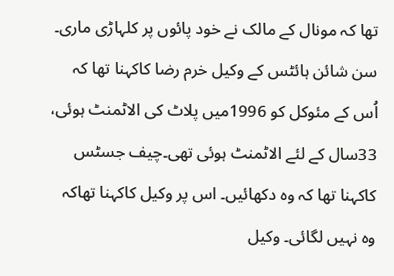تھا کہ مونال کے مالک نے خود پائوں پر کلہاڑی ماری۔ سن شائن ہائٹس کے وکیل خرم رضا کاکہنا تھا کہ اُس کے مئوکل کو 1996میں پلاٹ کی الاٹمنٹ ہوئی، 33سال کے لئے الاٹمنٹ ہوئی تھی۔چیف جسٹس کاکہنا تھا کہ وہ دکھائیں۔ اس پر وکیل کاکہنا تھاکہ وہ نہیں لگائی۔ وکیل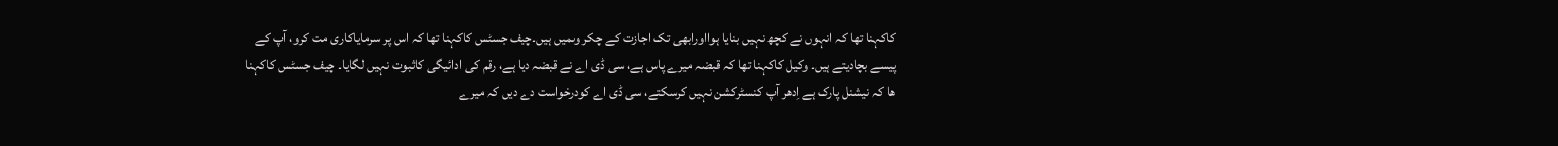کاکہنا تھا کہ انہوں نے کچھ نہیں بنایا ہوااورابھی تک اجازت کے چکر وںمیں ہیں۔چیف جسٹس کاکہنا تھا کہ اس پر سرمایاکاری مت کرو، آپ کے پیسے بچادیتے ہیں۔ وکیل کاکہنا تھا کہ قبضہ میرے پاس ہے، سی ڈی اے نے قبضہ دیا ہے، رقم کی ادائیگی کاثبوت نہیں لگایا۔ چیف جسٹس کاکہنا ھا کہ نیشنل پارک ہے اِدھر آپ کنسٹرکشن نہیں کرسکتے، سی ڈی اے کودرخواست دے دیں کہ میرے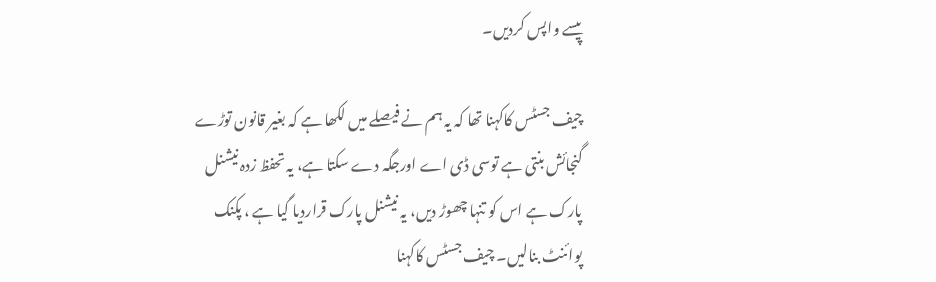پیسے واپس کردیں۔

چیف جسٹس کاکہنا تھا کہ یہ ہم نے فیصلے میں لکھا ہے کہ بغیر قانون توڑے گنجائش بنتی ہے توسی ڈی اے اورجگہ دے سکتا ہے، یہ تحفظ زدہ نیشنل پارک ہے اس کو تنہا چھوڑ دیں، یہ نیشنل پارک قراردیا گیا ہے ، پکنک پوائنٹ بنالیں۔ چیف جسٹس کاکہنا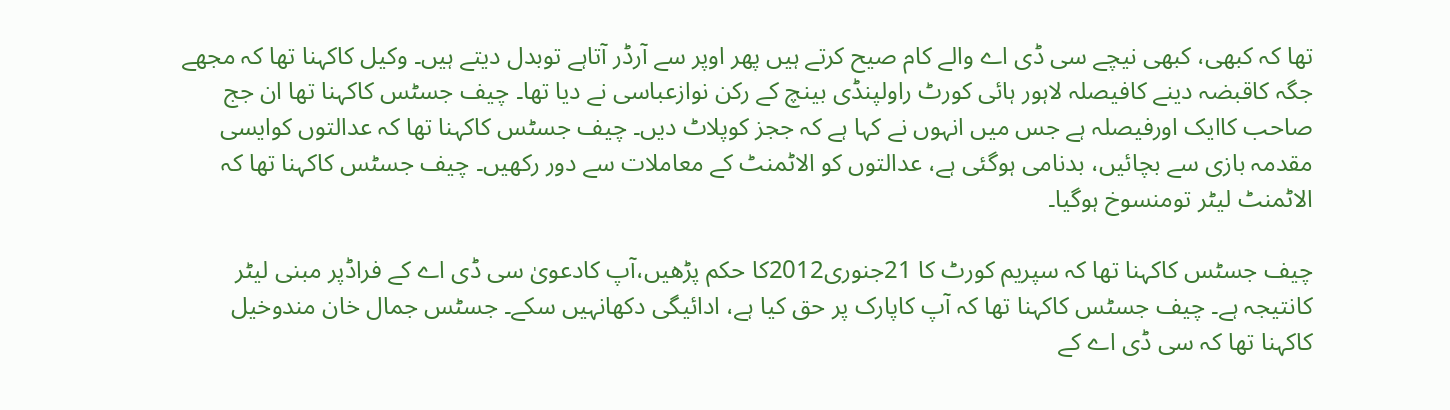تھا کہ کبھی، کبھی نیچے سی ڈی اے والے کام صیح کرتے ہیں پھر اوپر سے آرڈر آتاہے توبدل دیتے ہیں۔ وکیل کاکہنا تھا کہ مجھے جگہ کاقبضہ دینے کافیصلہ لاہور ہائی کورٹ راولپنڈی بینچ کے رکن نوازعباسی نے دیا تھا۔ چیف جسٹس کاکہنا تھا ان جج صاحب کاایک اورفیصلہ ہے جس میں انہوں نے کہا ہے کہ ججز کوپلاٹ دیں۔ چیف جسٹس کاکہنا تھا کہ عدالتوں کوایسی مقدمہ بازی سے بچائیں، بدنامی ہوگئی ہے، عدالتوں کو الاٹمنٹ کے معاملات سے دور رکھیں۔ چیف جسٹس کاکہنا تھا کہ الاٹمنٹ لیٹر تومنسوخ ہوگیا۔

چیف جسٹس کاکہنا تھا کہ سپریم کورٹ کا 21جنوری2012کا حکم پڑھیں،آپ کادعویٰ سی ڈی اے کے فراڈپر مبنی لیٹر کانتیجہ ہے۔ چیف جسٹس کاکہنا تھا کہ آپ کاپارک پر حق کیا ہے، ادائیگی دکھانہیں سکے۔ جسٹس جمال خان مندوخیل کاکہنا تھا کہ سی ڈی اے کے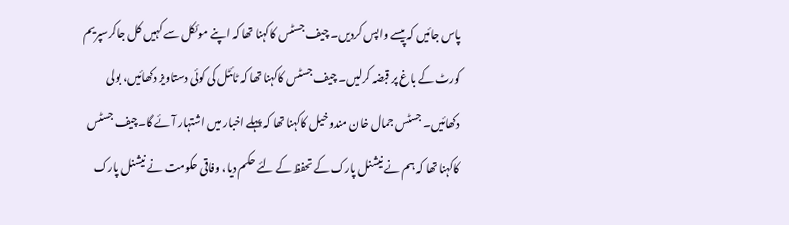پاس جائیں کہ پیسے واپس کردیں۔ چیف جسٹس کاکہنا تھا کہ اپنے موئکل سے کہیں کل جاکرسپریم کورٹ کے باغ پر قبضہ کرلیں۔ چیف جسٹس کاکہنا تھا کہ ٹائٹل کی کوئی دستاویز دکھائیں، بولی دکھائیں۔ جسٹس جمال خان مندوخیل کاکہنا تھا کہ پہلے اخبار میں اشتہار آئے گا۔چیف جسٹس کاکہنا تھا کہ ہم نے نیشنل پارک کے تحفظ کے لئے حکم دیا، وفاقی حکومت نے نیشنل پارک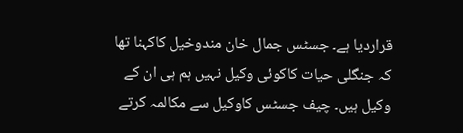قراردیا ہے۔ جسٹس جمال خان مندوخیل کاکہنا تھا کہ جنگلی حیات کاکوئی وکیل نہیں ہم ہی ان کے وکیل ہیں۔ چیف جسٹس کاوکیل سے مکالمہ کرتے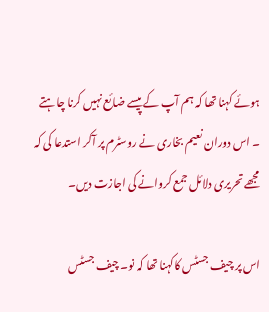ہوئے کہنا تھا کہ ہم آپ کے پیسے ضائع نہیں کرنا چاہتے ۔ اس دوران نعیم بخاری نے روسٹرم پر آکر استدعا کی کہ مجھے تحریری دلائل جمع کروانے کی اجازت دیں۔

اس پر چیف جسٹس کاکہنا تھا کہ نو۔ چیف جسٹس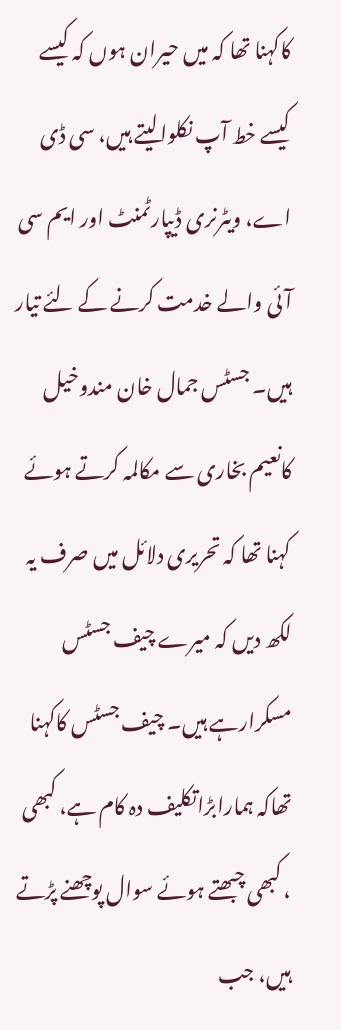کاکہنا تھا کہ میں حیران ہوں کہ کیسے کیسے خط آپ نکلوالیتے ہیں، سی ڈی اے، ویٹرنری ڈیپارٹمنٹ اور ایم سی آئی والے خدمت کرنے کے لئے تیار ہیں۔ جسٹس جمال خان مندوخیل کانعیم بخاری سے مکالمہ کرتے ہوئے کہنا تھا کہ تحریری دلائل میں صرف یہ لکھ دیں کہ میرے چیف جسٹس مسکرارہے ہیں۔ چیف جسٹس کاکہنا تھاکہ ہمارابڑاتکلیف دہ کام ہے، کبھی ، کبھی چبھتے ہوئے سوال پوچھنے پڑتے ہیں، جب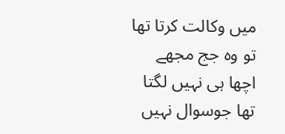میں وکالت کرتا تھا تو وہ جج مجھے اچھا ہی نہیں لگتا تھا جوسوال نہیں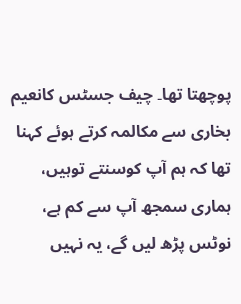پوچھتا تھا۔ چیف جسٹس کانعیم بخاری سے مکالمہ کرتے ہوئے کہنا تھا کہ ہم آپ کوسنتے توہیں، ہماری سمجھ آپ سے کم ہے، نوٹس پڑھ لیں گے، یہ نہیں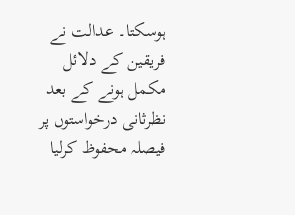ہوسکتا۔ عدالت نے فریقین کے دلائل مکمل ہونے کے بعد نظرثانی درخواستوں پر فیصلہ محفوظ کرلیا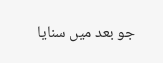جو بعد میں سنایا